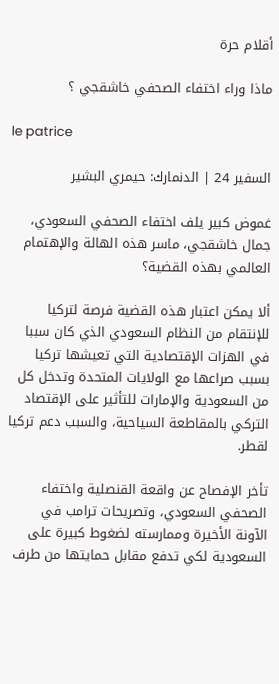أقلام حرة

ماذا وراء اختفاء الصحفي خاشقجي ؟

le patrice

السفير 24 | الدنمارك: حيمري البشير

غموض كبير يلف اختفاء الصحفي السعودي، جمال خاشقجي، ماسر هذه الهالة والإهتمام العالمي بهذه القضية؟

ألا يمكن اعتبار هذه القضية فرصة لتركيا للإنتقام من النظام السعودي الذي كان سببا في الهزات الإقتصادية التي تعيشها تركيا بسبب صراعها مع الولايات المتحدة وتدخل كل من السعودية والإمارات للتأثير على الإقتصاد التركي بالمقاطعة السياحية، والسبب دعم تركيا لقطر.

تأخر الإفصاح عن واقعة القنصلية واختفاء الصحفي السعودي، وتصريحات ترامب في الآونة الأخيرة وممارسته لضغوط كبيرة على السعودية لكي تدفع مقابل حمايتها من طرف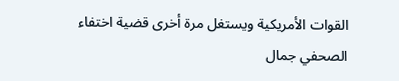القوات الأمريكية ويستغل مرة أخرى قضية اختفاء الصحفي جمال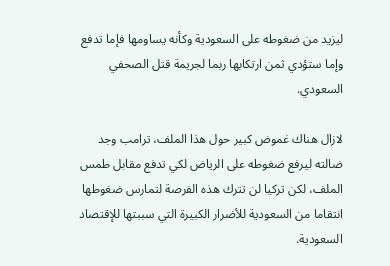ليزيد من ضغوطه على السعودية وكأنه يساومها فإما تدفع وإما ستؤدي ثمن ارتكابها ربما لجريمة قتل الصحفي السعودي.

لازال هناك غموض كبير حول هذا الملف، ترامب وجد ضالته ليرفع ضغوطه على الرياض لكي تدفع مقابل طمس الملف، لكن تركيا لن تترك هذه الفرصة لتمارس ضغوطها انتقاما من السعودية للأضرار الكبيرة التي سببتها للإقتصاد السعودية.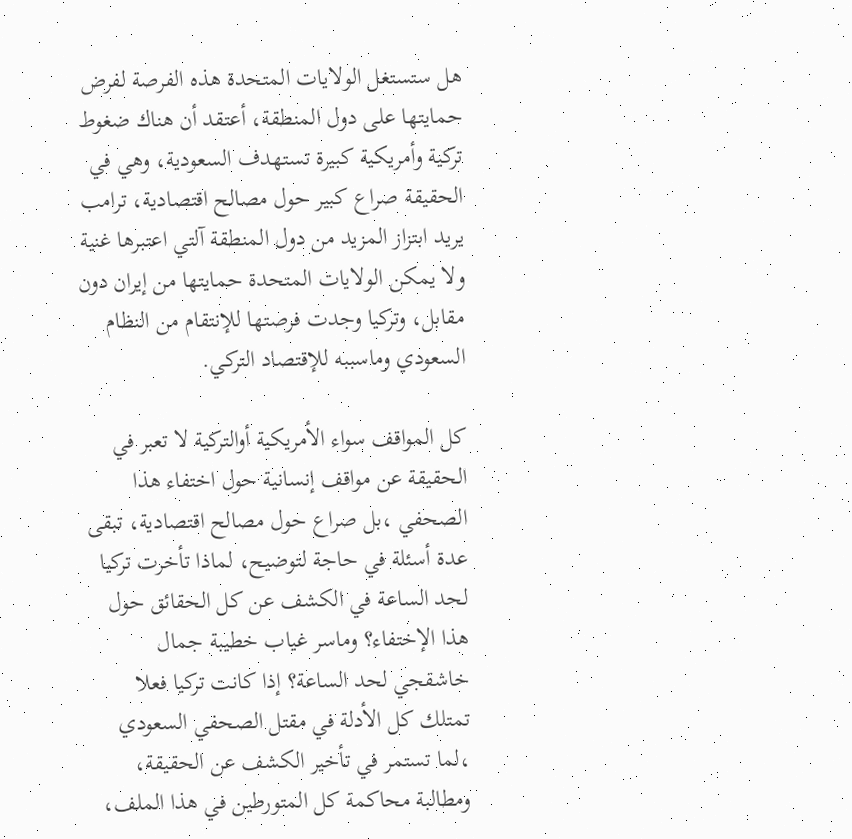هل ستستغل الولايات المتحدة هذه الفرصة لفرض حمايتها على دول المنطقة، أعتقد أن هناك ضغوط تركية وأمريكية كبيرة تستهدف السعودية، وهي في الحقيقة صراع كبير حول مصالح اقتصادية، ترامب يريد ابتزاز المزيد من دول المنطقة آلتي اعتبرها غنية ولا يمكن الولايات المتحدة حمايتها من إيران دون مقابل، وتركيا وجدت فرصتها للإنتقام من النظام السعودي وماسببه للإقتصاد التركي.

كل المواقف سواء الأمريكية أوالتركية لا تعبر في الحقيقة عن مواقف إنسانية حول اختفاء هذا الصحفي ،بل صراع حول مصالح اقتصادية، تبقى عدة أسئلة في حاجة لتوضيح، لماذا تأخرت تركيا لحد الساعة في الكشف عن كل الحقائق حول هذا الإختفاء؟ وماسر غياب خطيبة جمال خاشقجي لحد الساعة؟ إذا كانت تركيا فعلا تمتلك كل الأدلة في مقتل الصحفي السعودي ،لما تستمر في تأخير الكشف عن الحقيقة، ومطالبة محاكمة كل المتورطين في هذا الملف،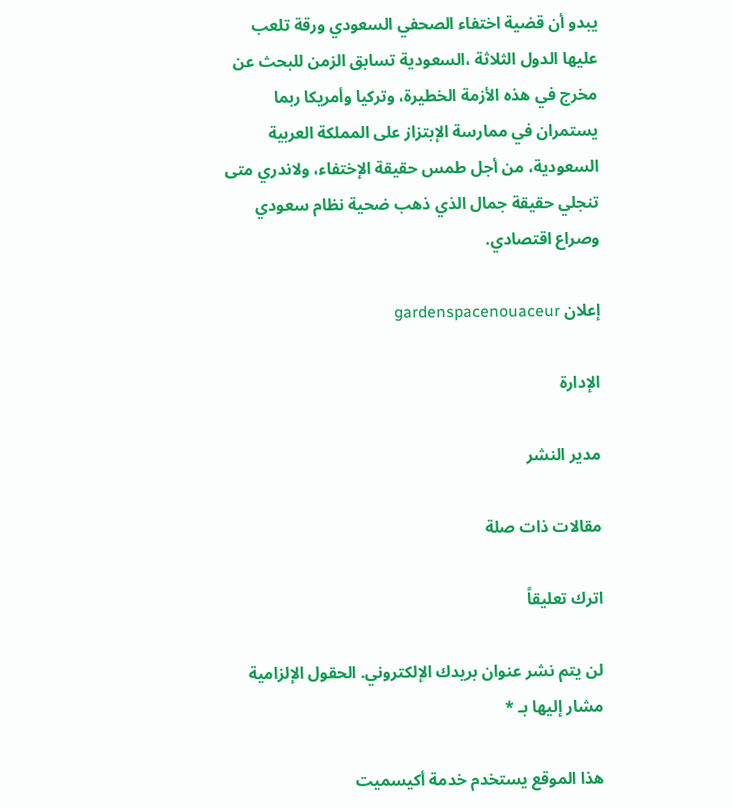يبدو أن قضية اختفاء الصحفي السعودي ورقة تلعب عليها الدول الثلاثة ،السعودية تسابق الزمن للبحث عن مخرج في هذه الأزمة الخطيرة، وتركيا وأمريكا ربما يستمران في ممارسة الإبتزاز على المملكة العربية السعودية، من أجل طمس حقيقة الإختفاء، ولاندري متى تنجلي حقيقة جمال الذي ذهب ضحية نظام سعودي وصراع اقتصادي.

إعلان gardenspacenouaceur

الإدارة

مدير النشر

مقالات ذات صلة

اترك تعليقاً

لن يتم نشر عنوان بريدك الإلكتروني. الحقول الإلزامية مشار إليها بـ *

هذا الموقع يستخدم خدمة أكيسميت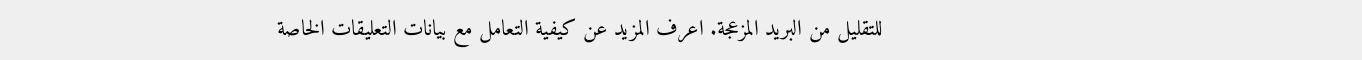للتقليل من البريد المزعجة. اعرف المزيد عن كيفية التعامل مع بيانات التعليقات الخاصة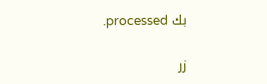بك processed.

زر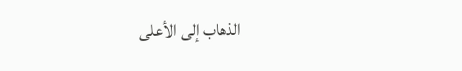الذهاب إلى الأعلى